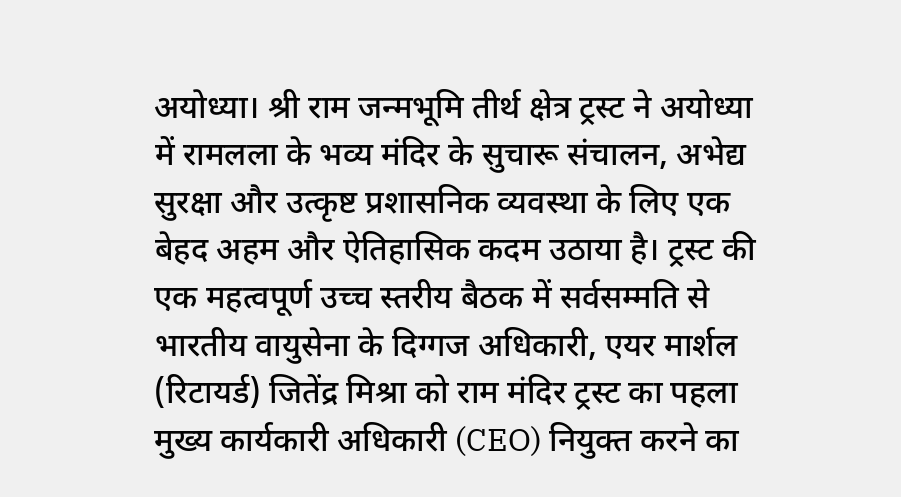अयोध्या। श्री राम जन्मभूमि तीर्थ क्षेत्र ट्रस्ट ने अयोध्या में रामलला के भव्य मंदिर के सुचारू संचालन, अभेद्य सुरक्षा और उत्कृष्ट प्रशासनिक व्यवस्था के लिए एक बेहद अहम और ऐतिहासिक कदम उठाया है। ट्रस्ट की एक महत्वपूर्ण उच्च स्तरीय बैठक में सर्वसम्मति से भारतीय वायुसेना के दिग्गज अधिकारी, एयर मार्शल (रिटायर्ड) जितेंद्र मिश्रा को राम मंदिर ट्रस्ट का पहला मुख्य कार्यकारी अधिकारी (CEO) नियुक्त करने का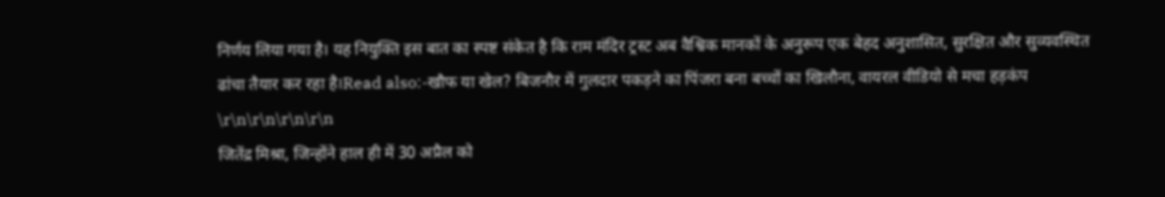निर्णय लिया गया है। यह नियुक्ति इस बात का स्पष्ट संकेत है कि राम मंदिर ट्रस्ट अब वैश्विक मानकों के अनुरूप एक बेहद अनुशासित, सुरक्षित और सुव्यवस्थित ढांचा तैयार कर रहा है।Read also:-खौफ या खेल? बिजनौर में गुलदार पकड़ने का पिंजरा बना बच्चों का खिलौना, वायरल वीडियो से मचा हड़कंप
\r\n\r\n\r\n\r\n
जितेंद्र मिश्रा, जिन्होंने हाल ही में 30 अप्रैल को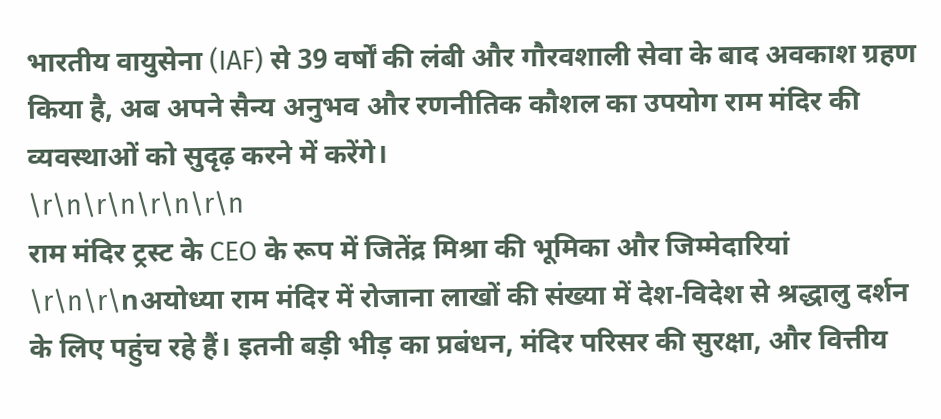भारतीय वायुसेना (IAF) से 39 वर्षों की लंबी और गौरवशाली सेवा के बाद अवकाश ग्रहण किया है, अब अपने सैन्य अनुभव और रणनीतिक कौशल का उपयोग राम मंदिर की व्यवस्थाओं को सुदृढ़ करने में करेंगे।
\r\n\r\n\r\n\r\n
राम मंदिर ट्रस्ट के CEO के रूप में जितेंद्र मिश्रा की भूमिका और जिम्मेदारियां
\r\n\r\nअयोध्या राम मंदिर में रोजाना लाखों की संख्या में देश-विदेश से श्रद्धालु दर्शन के लिए पहुंच रहे हैं। इतनी बड़ी भीड़ का प्रबंधन, मंदिर परिसर की सुरक्षा, और वित्तीय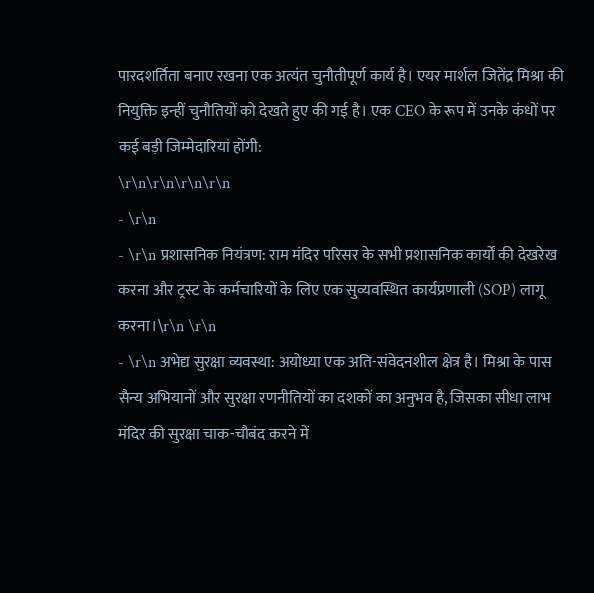पारदशर्तिता बनाए रखना एक अत्यंत चुनौतीपूर्ण कार्य है। एयर मार्शल जितेंद्र मिश्रा की नियुक्ति इन्हीं चुनौतियों को देखते हुए की गई है। एक CEO के रूप में उनके कंधों पर कई बड़ी जिम्मेदारियां होंगी:
\r\n\r\n\r\n\r\n
- \r\n
- \r\n प्रशासनिक नियंत्रण: राम मंदिर परिसर के सभी प्रशासनिक कार्यों की देखरेख करना और ट्रस्ट के कर्मचारियों के लिए एक सुव्यवस्थित कार्यप्रणाली (SOP) लागू करना।\r\n \r\n
- \r\n अभेद्य सुरक्षा व्यवस्था: अयोध्या एक अति-संवेदनशील क्षेत्र है। मिश्रा के पास सैन्य अभियानों और सुरक्षा रणनीतियों का दशकों का अनुभव है, जिसका सीधा लाभ मंदिर की सुरक्षा चाक-चौबंद करने में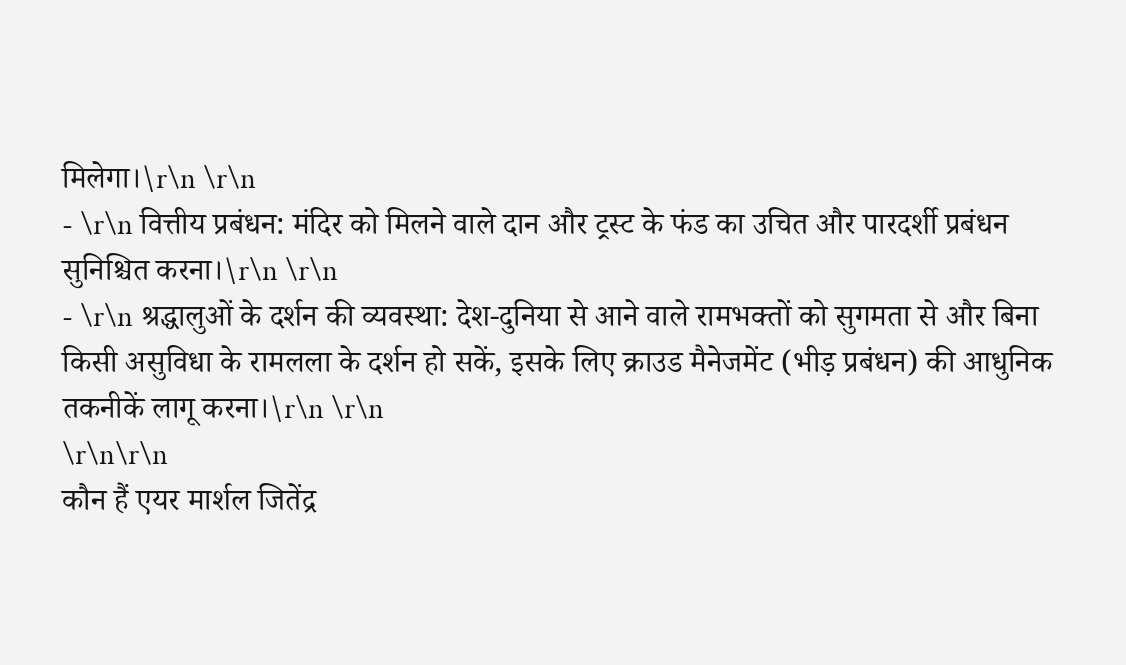मिलेगा।\r\n \r\n
- \r\n वित्तीय प्रबंधन: मंदिर को मिलने वाले दान और ट्रस्ट के फंड का उचित और पारदर्शी प्रबंधन सुनिश्चित करना।\r\n \r\n
- \r\n श्रद्धालुओं के दर्शन की व्यवस्था: देश-दुनिया से आने वाले रामभक्तों को सुगमता से और बिना किसी असुविधा के रामलला के दर्शन हो सकें, इसके लिए क्राउड मैनेजमेंट (भीड़ प्रबंधन) की आधुनिक तकनीकें लागू करना।\r\n \r\n
\r\n\r\n
कौन हैं एयर मार्शल जितेंद्र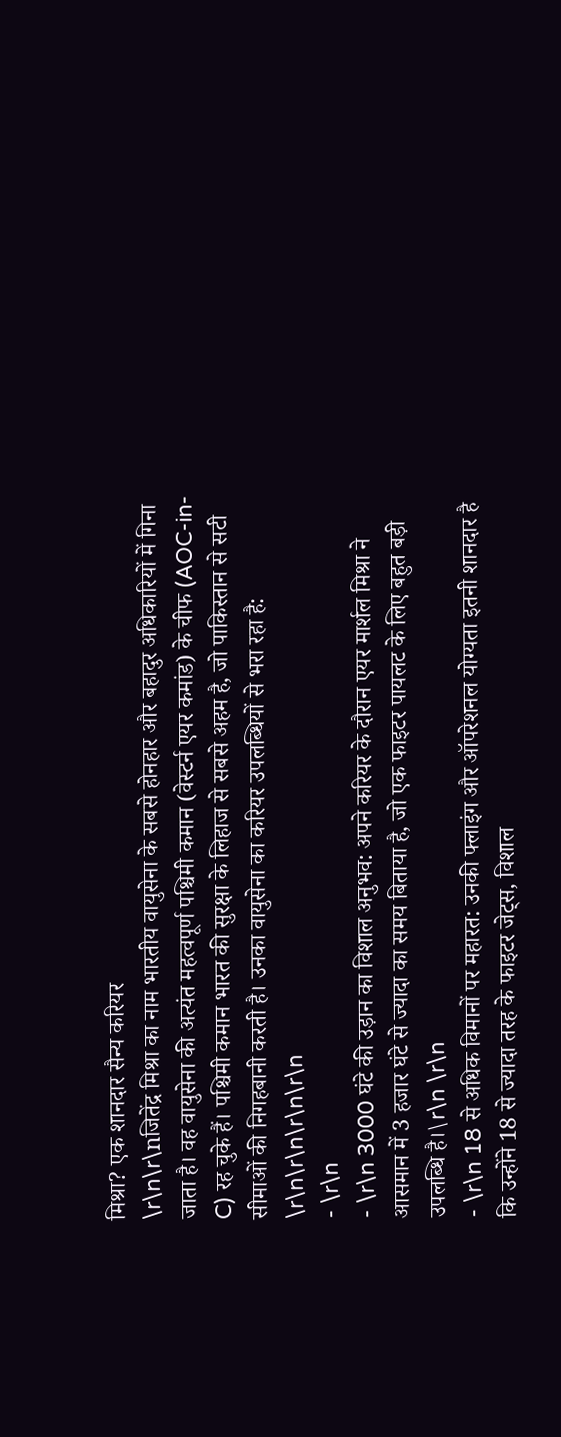मिश्रा? एक शानदार सैन्य करियर
\r\n\r\nजितेंद्र मिश्रा का नाम भारतीय वायुसेना के सबसे होनहार और बहादुर अधिकारियों में गिना जाता है। वह वायुसेना की अत्यंत महत्वपूर्ण पश्चिमी कमान (वेस्टर्न एयर कमांड) के चीफ (AOC-in-C) रह चुके हैं। पश्चिमी कमान भारत की सुरक्षा के लिहाज से सबसे अहम है, जो पाकिस्तान से सटी सीमाओं की निगहबानी करती है। उनका वायुसेना का करियर उपलब्धियों से भरा रहा है:
\r\n\r\n\r\n\r\n
- \r\n
- \r\n 3000 घंटे की उड़ान का विशाल अनुभव: अपने करियर के दौरान एयर मार्शल मिश्रा ने आसमान में 3 हजार घंटे से ज्यादा का समय बिताया है, जो एक फाइटर पायलट के लिए बहुत बड़ी उपलब्धि है।\r\n \r\n
- \r\n 18 से अधिक विमानों पर महारत: उनकी फ्लाइंग और ऑपरेशनल योग्यता इतनी शानदार है कि उन्होंने 18 से ज्यादा तरह के फाइटर जेट्स, विशाल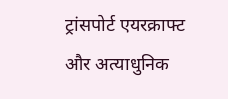ट्रांसपोर्ट एयरक्राफ्ट और अत्याधुनिक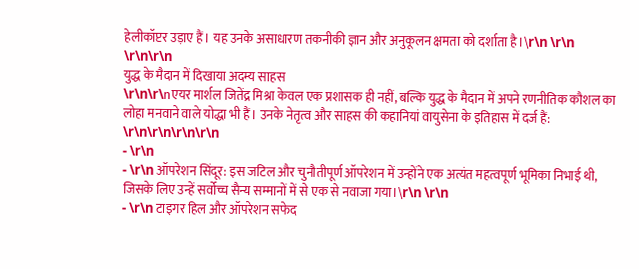हेलीकॉप्टर उड़ाए हैं। यह उनके असाधारण तकनीकी ज्ञान और अनुकूलन क्षमता को दर्शाता है।\r\n \r\n
\r\n\r\n
युद्ध के मैदान में दिखाया अदम्य साहस
\r\n\r\nएयर मार्शल जितेंद्र मिश्रा केवल एक प्रशासक ही नहीं, बल्कि युद्ध के मैदान में अपने रणनीतिक कौशल का लोहा मनवाने वाले योद्धा भी हैं। उनके नेतृत्व और साहस की कहानियां वायुसेना के इतिहास में दर्ज हैं:
\r\n\r\n\r\n\r\n
- \r\n
- \r\n ऑपरेशन सिंदूर: इस जटिल और चुनौतीपूर्ण ऑपरेशन में उन्होंने एक अत्यंत महत्वपूर्ण भूमिका निभाई थी, जिसके लिए उन्हें सर्वोच्च सैन्य सम्मानों में से एक से नवाजा गया।\r\n \r\n
- \r\n टाइगर हिल और ऑपरेशन सफेद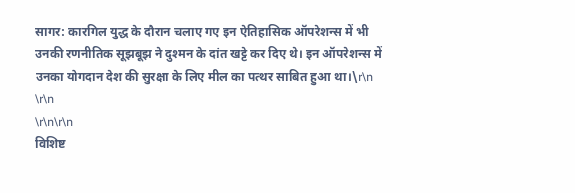सागर: कारगिल युद्ध के दौरान चलाए गए इन ऐतिहासिक ऑपरेशन्स में भी उनकी रणनीतिक सूझबूझ ने दुश्मन के दांत खट्टे कर दिए थे। इन ऑपरेशन्स में उनका योगदान देश की सुरक्षा के लिए मील का पत्थर साबित हुआ था।\r\n \r\n
\r\n\r\n
विशिष्ट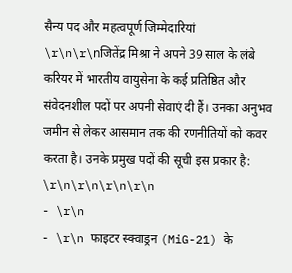सैन्य पद और महत्वपूर्ण जिम्मेदारियां
\r\n\r\nजितेंद्र मिश्रा ने अपने 39 साल के लंबे करियर में भारतीय वायुसेना के कई प्रतिष्ठित और संवेदनशील पदों पर अपनी सेवाएं दी हैं। उनका अनुभव जमीन से लेकर आसमान तक की रणनीतियों को कवर करता है। उनके प्रमुख पदों की सूची इस प्रकार है:
\r\n\r\n\r\n\r\n
- \r\n
- \r\n फाइटर स्क्वाड्रन (MiG-21) के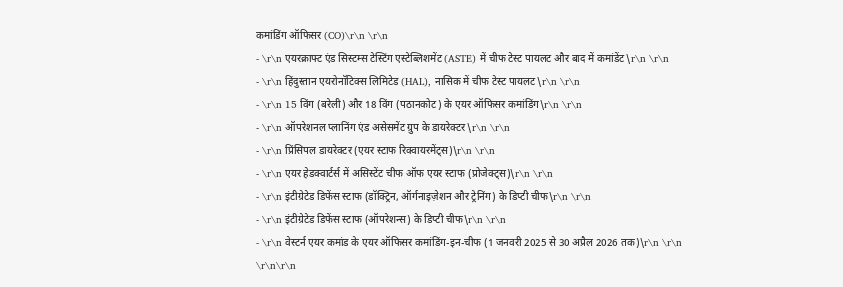कमांडिंग ऑफिसर (CO)\r\n \r\n
- \r\n एयरक्राफ्ट एंड सिस्टम्स टेस्टिंग एस्टेब्लिशमेंट (ASTE) में चीफ टेस्ट पायलट और बाद में कमांडेंट\r\n \r\n
- \r\n हिंदुस्तान एयरोनॉटिक्स लिमिटेड (HAL), नासिक में चीफ टेस्ट पायलट\r\n \r\n
- \r\n 15 विंग (बरेली) और 18 विंग (पठानकोट) के एयर ऑफिसर कमांडिंग\r\n \r\n
- \r\n ऑपरेशनल प्लानिंग एंड असेसमेंट ग्रुप के डायरेक्टर\r\n \r\n
- \r\n प्रिंसिपल डायरेक्टर (एयर स्टाफ रिक्वायरमेंट्स)\r\n \r\n
- \r\n एयर हेडक्वार्टर्स में असिस्टेंट चीफ ऑफ एयर स्टाफ (प्रोजेक्ट्स)\r\n \r\n
- \r\n इंटीग्रेटेड डिफेंस स्टाफ (डॉक्ट्रिन, ऑर्गनाइज़ेशन और ट्रेनिंग) के डिप्टी चीफ\r\n \r\n
- \r\n इंटीग्रेटेड डिफेंस स्टाफ (ऑपरेशन्स) के डिप्टी चीफ\r\n \r\n
- \r\n वेस्टर्न एयर कमांड के एयर ऑफिसर कमांडिंग-इन-चीफ (1 जनवरी 2025 से 30 अप्रैल 2026 तक)\r\n \r\n
\r\n\r\n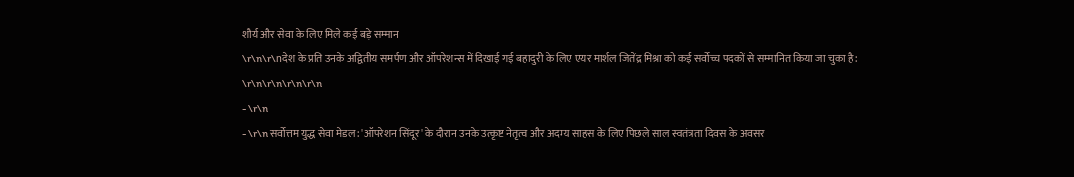शौर्य और सेवा के लिए मिले कई बड़े सम्मान
\r\n\r\nदेश के प्रति उनके अद्वितीय समर्पण और ऑपरेशन्स में दिखाई गई बहादुरी के लिए एयर मार्शल जितेंद्र मिश्रा को कई सर्वोच्च पदकों से सम्मानित किया जा चुका है:
\r\n\r\n\r\n\r\n
- \r\n
- \r\n सर्वोत्तम युद्ध सेवा मेडल: 'ऑपरेशन सिंदूर' के दौरान उनके उत्कृष्ट नेतृत्व और अदम्य साहस के लिए पिछले साल स्वतंत्रता दिवस के अवसर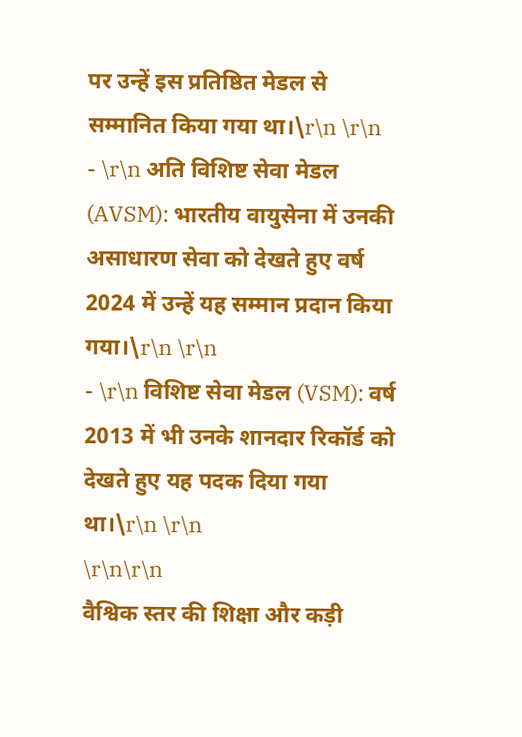पर उन्हें इस प्रतिष्ठित मेडल से सम्मानित किया गया था।\r\n \r\n
- \r\n अति विशिष्ट सेवा मेडल (AVSM): भारतीय वायुसेना में उनकी असाधारण सेवा को देखते हुए वर्ष 2024 में उन्हें यह सम्मान प्रदान किया गया।\r\n \r\n
- \r\n विशिष्ट सेवा मेडल (VSM): वर्ष 2013 में भी उनके शानदार रिकॉर्ड को देखते हुए यह पदक दिया गया था।\r\n \r\n
\r\n\r\n
वैश्विक स्तर की शिक्षा और कड़ी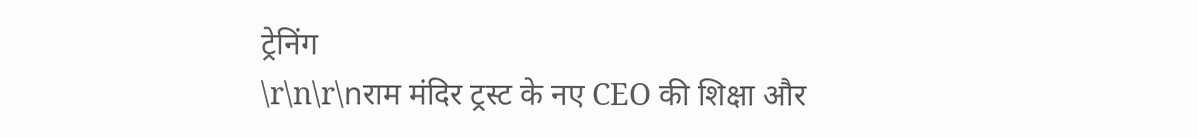ट्रेनिंग
\r\n\r\nराम मंदिर ट्रस्ट के नए CEO की शिक्षा और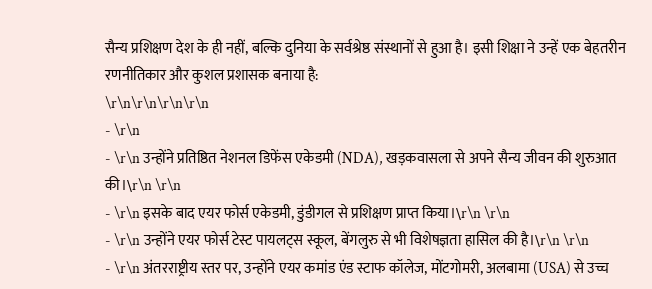सैन्य प्रशिक्षण देश के ही नहीं, बल्कि दुनिया के सर्वश्रेष्ठ संस्थानों से हुआ है। इसी शिक्षा ने उन्हें एक बेहतरीन रणनीतिकार और कुशल प्रशासक बनाया है:
\r\n\r\n\r\n\r\n
- \r\n
- \r\n उन्होंने प्रतिष्ठित नेशनल डिफेंस एकेडमी (NDA), खड़कवासला से अपने सैन्य जीवन की शुरुआत की।\r\n \r\n
- \r\n इसके बाद एयर फोर्स एकेडमी, डुंडीगल से प्रशिक्षण प्राप्त किया।\r\n \r\n
- \r\n उन्होंने एयर फोर्स टेस्ट पायलट्स स्कूल, बेंगलुरु से भी विशेषज्ञता हासिल की है।\r\n \r\n
- \r\n अंतरराष्ट्रीय स्तर पर, उन्होंने एयर कमांड एंड स्टाफ कॉलेज, मोंटगोमरी, अलबामा (USA) से उच्च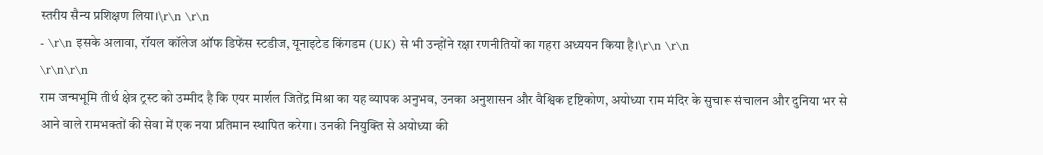स्तरीय सैन्य प्रशिक्षण लिया।\r\n \r\n
- \r\n इसके अलावा, रॉयल कॉलेज ऑफ डिफेंस स्टडीज, यूनाइटेड किंगडम (UK) से भी उन्होंने रक्षा रणनीतियों का गहरा अध्ययन किया है।\r\n \r\n
\r\n\r\n
राम जन्मभूमि तीर्थ क्षेत्र ट्रस्ट को उम्मीद है कि एयर मार्शल जितेंद्र मिश्रा का यह व्यापक अनुभव, उनका अनुशासन और वैश्विक दृष्टिकोण, अयोध्या राम मंदिर के सुचारू संचालन और दुनिया भर से आने वाले रामभक्तों की सेवा में एक नया प्रतिमान स्थापित करेगा। उनकी नियुक्ति से अयोध्या की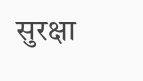सुरक्षा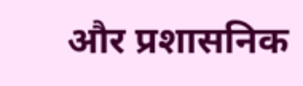और प्रशासनिक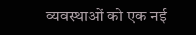व्यवस्थाओं को एक नई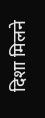दिशा मिलने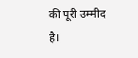की पूरी उम्मीद है।